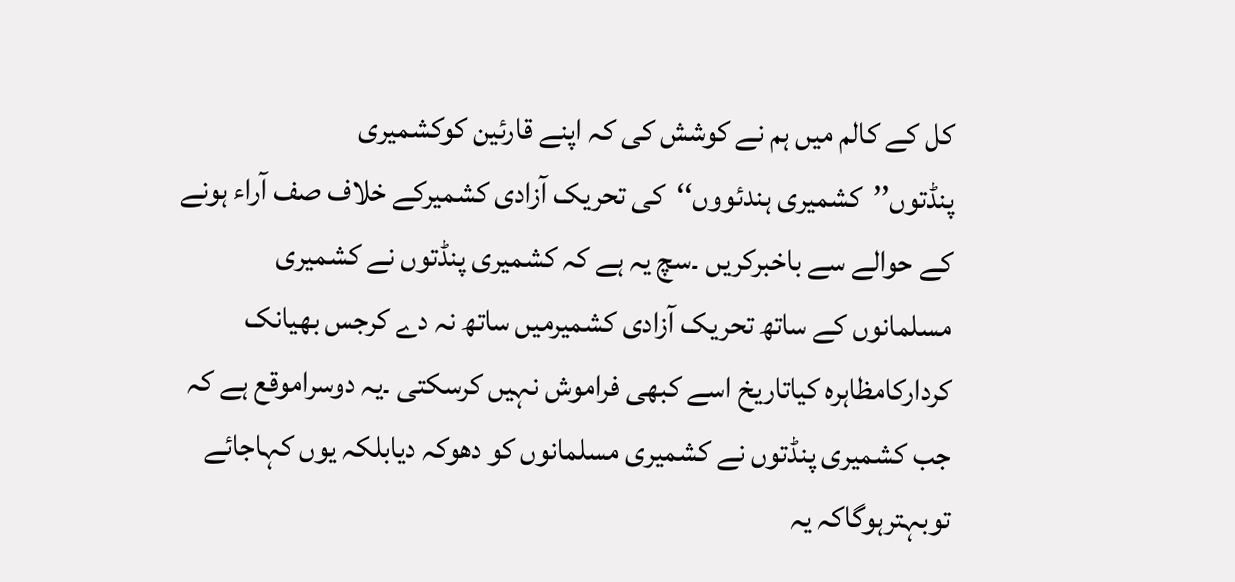کل کے کالم میں ہم نے کوشش کی کہ اپنے قارئین کوکشمیری پنڈتوں’’کشمیری ہندئووں‘‘کی تحریک آزادی کشمیرکے خلاف صف آراء ہونے کے حوالے سے باخبرکریں ۔سچ یہ ہے کہ کشمیری پنڈتوں نے کشمیری مسلمانوں کے ساتھ تحریک آزادی کشمیرمیں ساتھ نہ دے کرجس بھیانک کردارکامظاہرہ کیاتاریخ اسے کبھی فراموش نہیں کرسکتی ۔یہ دوسراموقع ہے کہ جب کشمیری پنڈتوں نے کشمیری مسلمانوں کو دھوکہ دیابلکہ یوں کہاجائے توبہترہوگاکہ یہ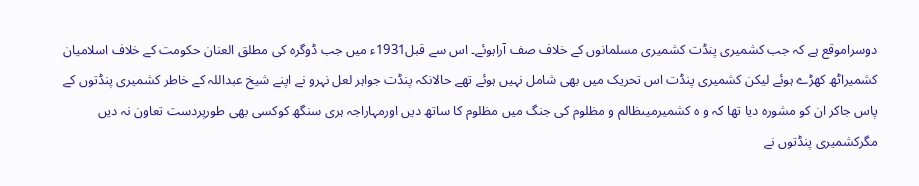دوسراموقع ہے کہ جب کشمیری پنڈت کشمیری مسلمانوں کے خلاف صف آراہوئے۔ اس سے قبل1931ء میں جب ڈوگرہ کی مطلق العنان حکومت کے خلاف اسلامیان کشمیراٹھ کھڑے ہوئے لیکن کشمیری پنڈت اس تحریک میں بھی شامل نہیں ہوئے تھے حالانکہ پنڈت جواہر لعل نہرو نے اپنے شیخ عبداللہ کے خاطر کشمیری پنڈتوں کے پاس جاکر ان کو مشورہ دیا تھا کہ و ہ کشمیرمیںظالم و مظلوم کی جنگ میں مظلوم کا ساتھ دیں اورمہاراجہ ہری سنگھ کوکسی بھی طورپردست تعاون نہ دیں مگرکشمیری پنڈتوں نے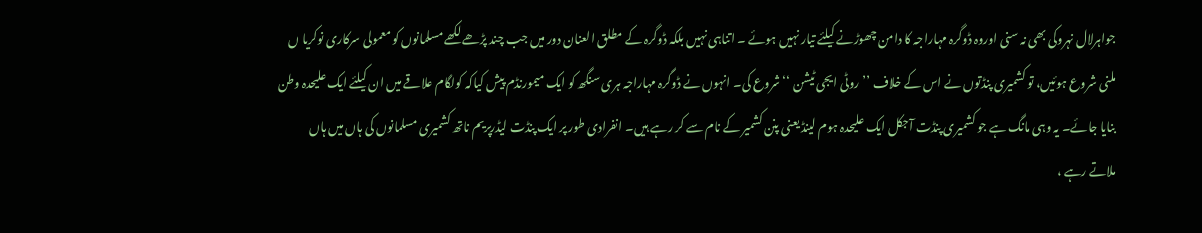جواہرلال نہروکی بھی نہ سنی اوروہ ڈوگرہ مہاراجہ کا دامن چھوڑنے کیلئے تیار نہیں ہوئے ۔ اتناہی نہیں بلکہ ڈوگرہ کے مطلق العنان دور میں جب چند پڑھے لکھے مسلمانوں کو معمولی سرکاری نوکریا ں ملنی شروع ہوئیں، تو کشمیری پنڈتوں نے اس کے خلاف ’’روٹی ایجی ٹیشن ‘‘شروع کی۔ انہوں نے ڈوگرہ مہاراجہ ہری سنگھ کو ایک میمورنڈم پیش کیاکہ کولگام علاقے میں ان کیلئے ایک علیحدہ وطن بنایا جائے۔ یہ وہی مانگ ہے جو کشمیری پنڈت آجکل ایک علیحدہ ہوم لینڈ یعنی پنن کشمیر کے نام سے کر رہے ہیں۔ انفرادی طور پر ایک پنڈت لیڈرپریم ناتھ کشمیری مسلمانوں کی ہاں میں ہاں ملاتے رہے ،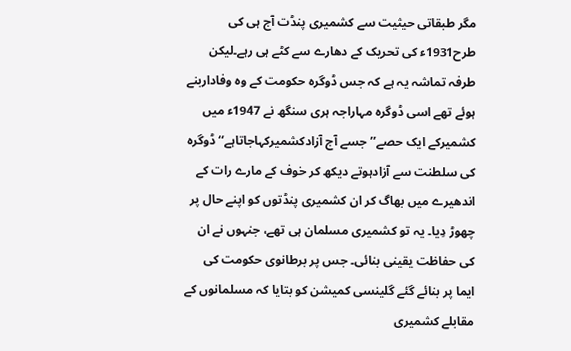مگر طبقاتی حیثیت سے کشمیری پنڈت آج ہی کی طرح1931ء کی تحریک کے دھارے سے کٹے ہی رہے۔لیکن طرفہ تماشہ یہ ہے کہ جس ڈوگرہ حکومت کے وہ وفاداربنے ہوئے تھے اسی ڈوگرہ مہاراجہ ہری سنگھ نے 1947ء میں کشمیرکے ایک حصے’’جسے آج آزادکشمیرکہاجاتاہے‘‘ ڈوگرہ کی سلطنت سے آزادہوتے دیکھ کر خوف کے مارے رات کے اندھیرے میں بھاگ کر ان کشمیری پنڈتوں کو اپنے حال پر چھوڑ دِیا۔ یہ تو کشمیری مسلمان ہی تھے، جنہوں نے ان کی حفاظت یقینی بنائی۔ جس پر برطانوی حکومت کی ایما پر بنائے گئے گلینسی کمیشن کو بتایا کہ مسلمانوں کے مقابلے کشمیری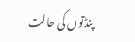پنڈتوں کی حالت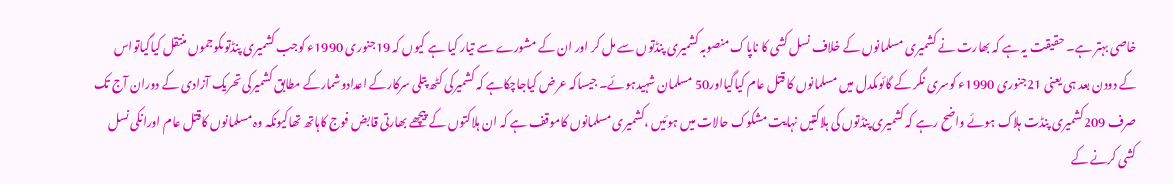خاصی بہتر ہے۔ حقیقت یہ ہے کہ بھارت نے کشمیری مسلمانوں کے خلاف نسل کشی کا ناپاک منصوبہ کشمیری پنڈتوں سے مل کر اور ان کے مشورے سے تیار کیا ہے کیوں کہ 19جنوری 1990ء کوجب کشمیری پنڈتوںکوجموں منتقل کیاگیاتواس کے دودن بعد ہی یعنی 21جنوری 1990ء کوسری نگر کے گائوںکدل میں مسلمانوں کا قتل عام کیاگیااور50 مسلمان شہیدہوئے۔ جیساکہ عرض کیاجاچکاہے کہ کشمیرکی کٹھ پتلی سرکارکے اعدادوشمارکے مطابق کشمیرکی تحریک آزادی کے دوران آج تک صرف 209کشمیری پنڈت ہلاک ہوئے واضح رہے کہ کشمیری پنڈتوں کی ہلاکتیں نہایت مشکوک حالات میں ہوئیں ،کشمیری مسلمانوں کاموقف ہے کہ ان ہلاکتوں کے پیچھے بھارتی قابض فوج کاہاتھ تھاکیونکہ وہ مسلمانوں کاقتل عام اورانکی نسل کشی کرنے کے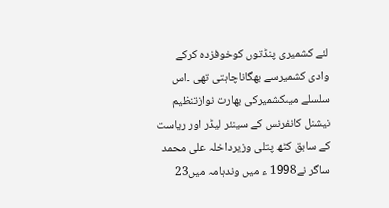لئے کشمیری پنڈتوں کوخوفزدہ کرکے وادی کشمیرسے بھگاناچاہتی تھی ۔اس سلسلے میںکشمیرکی بھارت نوازتنظیم نیشنل کانفرنس کے سینئر لیڈر اور ریاست کے سابق کٹھ پتلی وزیرداخلہ علی محمد ساگر نے1998 ء میں وندہامہ میں23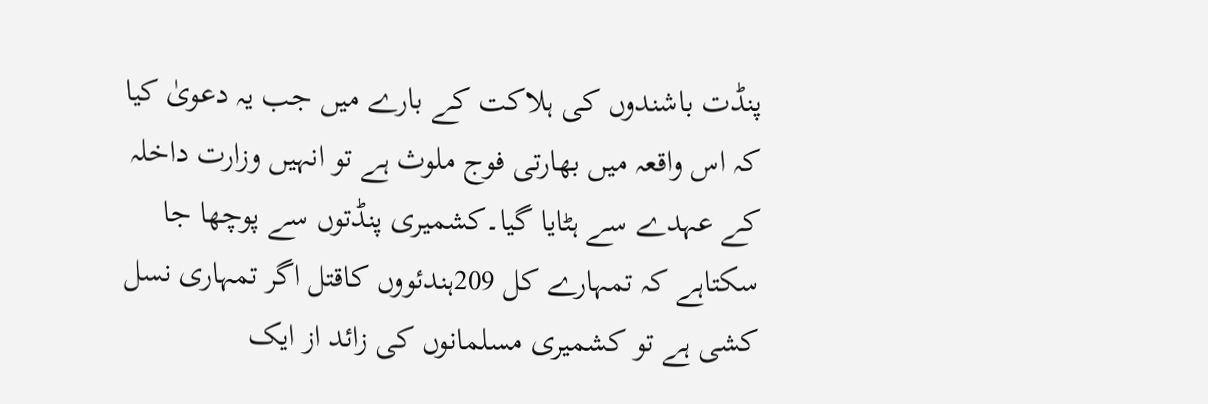پنڈت باشندوں کی ہلاکت کے بارے میں جب یہ دعویٰ کیا کہ اس واقعہ میں بھارتی فوج ملوث ہے تو انہیں وزارت داخلہ کے عہدے سے ہٹایا گیا۔کشمیری پنڈتوں سے پوچھا جا سکتاہے کہ تمہارے کل 209ہندئووں کاقتل اگر تمہاری نسل کشی ہے تو کشمیری مسلمانوں کی زائد از ایک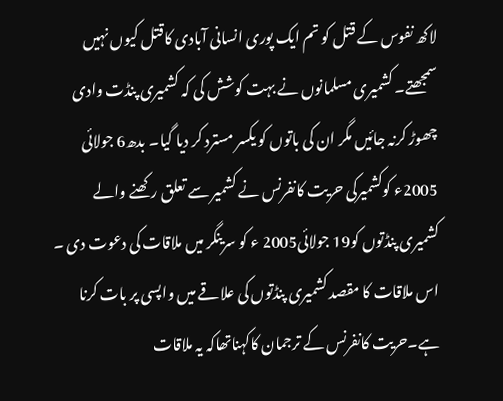لاکھ نفوس کے قتل کو تم ایک پوری انسانی آبادی کاقتل کیوں نہیں سمجھتے۔ کشمیری مسلمانوں نے بہت کوشش کی کہ کشمیری پنڈت وادی چھوڑ کرنہ جائیں مگر ان کی باتوں کو یکسر مسترد کر دیا گیا۔ بدھ6 جولائی 2005ء کوکشمیرکی حریت کانفرنس نے کشمیر سے تعلق رکھنے والے کشمیری پنڈتوں کو19 جولائی2005 ء کو سرینگر میں ملاقات کی دعوت دی ۔ اس ملاقات کا مقصد کشمیری پنڈتوں کی علاقے میں واپسی پر بات کرنا ہے۔حریت کانفرنس کے ترجمان کاکہناتھاکہ یہ ملاقات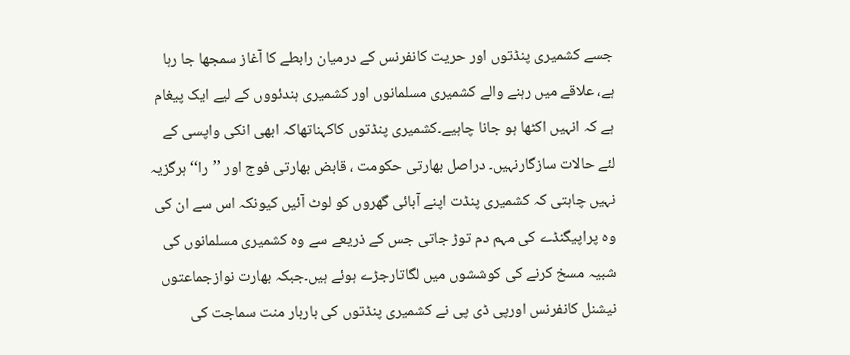جسے کشمیری پنڈتوں اور حریت کانفرنس کے درمیان رابطے کا آغاز سمجھا جا رہا ہے، علاقے میں رہنے والے کشمیری مسلمانوں اور کشمیری ہندئووں کے لیے ایک پیغام ہے کہ انہیں اکٹھا ہو جانا چاہیے۔کشمیری پنڈتوں کاکہناتھاکہ ابھی انکی واپسی کے لئے حالات سازگارنہیں۔ دراصل بھارتی حکومت ، قابض بھارتی فوج اور ’’را‘‘ہرگزیہ نہیں چاہتی کہ کشمیری پنڈت اپنے آبائی گھروں کو لوٹ آئیں کیونکہ اس سے ان کی وہ پراپیگنڈے کی مہم دم توڑ جاتی جس کے ذریعے سے وہ کشمیری مسلمانوں کی شبیہ مسخ کرنے کی کوششوں میں لگاتارجڑے ہوئے ہیں۔جبکہ بھارت نوازجماعتوں نیشنل کانفرنس اورپی ڈی پی نے کشمیری پنڈتوں کی باربار منت سماجت کی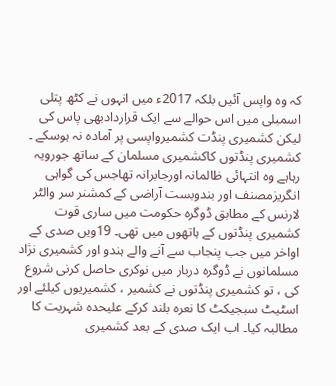کہ وہ واپس آئیں بلکہ 2017ء میں انہوں نے کٹھ پتلی اسمبلی میں اس حوالے سے ایک قراردادبھی پاس کی لیکن کشمیری پنڈت کشمیرواپسی پر آمادہ نہ ہوسکے ۔ کشمیری پنڈتوں کاکشمیری مسلمان کے ساتھ جورویہ رہاہے وہ انتہائی ظالمانہ اورجابرانہ تھاجس کی گواہی انگریزمصنف اور بندوبست آراضی کے کمشنر سر والٹر لارنس کے مطابق ڈوگرہ حکومت میں ساری قوت کشمیری پنڈتوں کے ہاتھوں میں تھی۔ 19ویں صدی کے اواخر میں جب پنجاب سے آنے والے ہندو اور کشمیری نژاد مسلمانوں نے ڈوگرہ دربار میں نوکری حاصل کرنی شروع کی ، تو کشمیری پنڈتوں نے کشمیر ، کشمیریوں کیلئے اور اسٹیٹ سبجیکٹ کا نعرہ بلند کرکے علیحدہ شہریت کا مطالبہ کیا۔ اب ایک صدی کے بعد کشمیری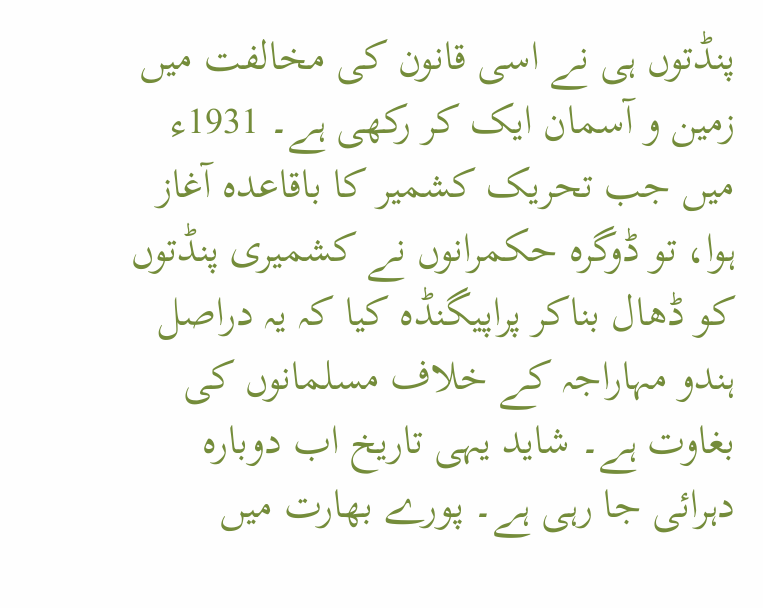پنڈتوں ہی نے اسی قانون کی مخالفت میں زمین و آسمان ایک کر رکھی ہے۔ 1931ء میں جب تحریک کشمیر کا باقاعدہ آغاز ہوا، تو ڈوگرہ حکمرانوں نے کشمیری پنڈتوں کو ڈھال بناکر پراپیگنڈہ کیا کہ یہ دراصل ہندو مہاراجہ کے خلاف مسلمانوں کی بغاوت ہے۔ شاید یہی تاریخ اب دوبارہ دہرائی جا رہی ہے۔ پورے بھارت میں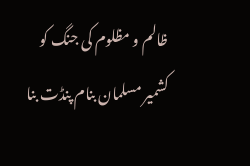ظالم و مظلوم کی جنگ کو کشمیر مسلمان بنام پنڈت بنا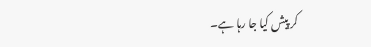کر پیش کیا جا رہا ہے۔